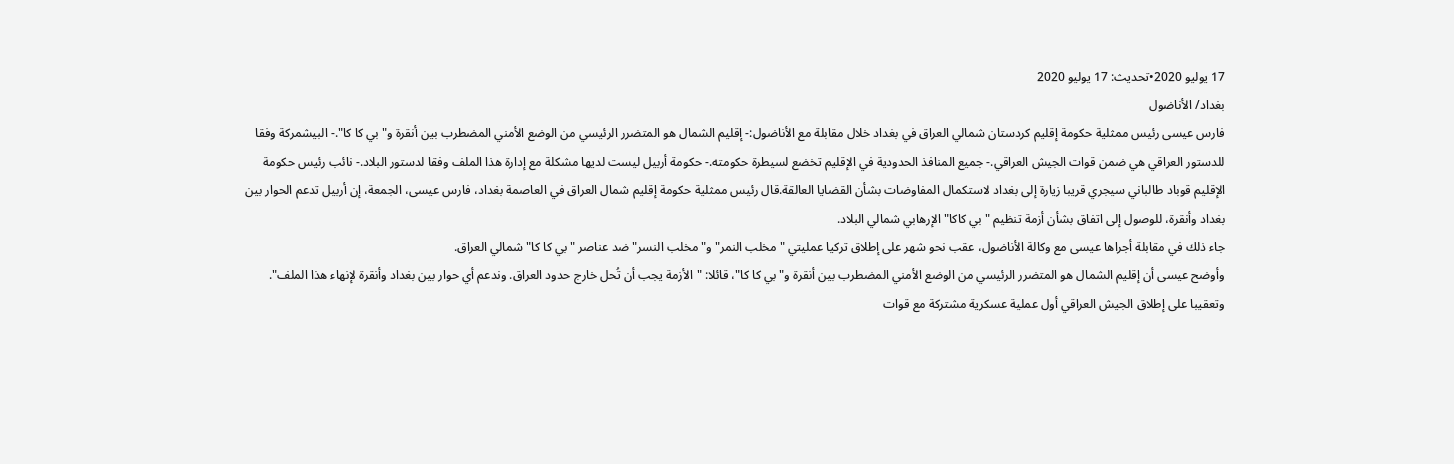17 يوليو 2020•تحديث: 17 يوليو 2020
بغداد/ الأناضول
فارس عيسى رئيس ممثلية حكومة إقليم كردستان شمالي العراق في بغداد خلال مقابلة مع الأناضول:- إقليم الشمال هو المتضرر الرئيسي من الوضع الأمني المضطرب بين أنقرة و"بي كا كا".- البيشمركة وفقا للدستور العراقي هي ضمن قوات الجيش العراقي.- جميع المنافذ الحدودية في الإقليم تخضع لسيطرة حكومته.- حكومة أربيل ليست لديها مشكلة مع إدارة هذا الملف وفقا لدستور البلاد.- نائب رئيس حكومة الإقليم قوباد طالباني سيجري قريبا زيارة إلى بغداد لاستكمال المفاوضات بشأن القضايا العالقة.قال رئيس ممثلية حكومة إقليم شمال العراق في العاصمة بغداد، فارس عيسى، الجمعة، إن أربيل تدعم الحوار بين بغداد وأنقرة، للوصول إلى اتفاق بشأن أزمة تنظيم "بي كاكا" الإرهابي شمالي البلاد.
جاء ذلك في مقابلة أجراها عيسى مع وكالة الأناضول، عقب نحو شهر على إطلاق تركيا عمليتي "مخلب النمر" و"مخلب النسر" ضد عناصر "بي كا كا" شمالي العراق.
وأوضح عيسى أن إقليم الشمال هو المتضرر الرئيسي من الوضع الأمني المضطرب بين أنقرة و"بي كا كا"، قائلا: "الأزمة يجب أن تُحل خارج حدود العراق. وندعم أي حوار بين بغداد وأنقرة لإنهاء هذا الملف".
وتعقيبا على إطلاق الجيش العراقي أول عملية عسكرية مشتركة مع قوات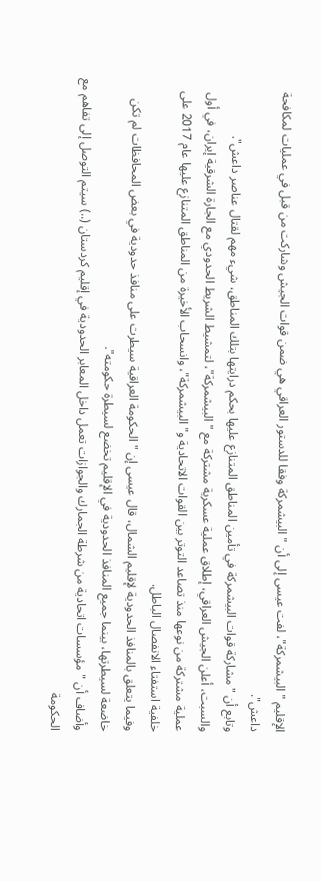الإقليم "البيشمركة"، لفت عيسى إلى أن "البيشمركة وفقا للدستور العراقي هي ضمن قوات الجيش وشاركت من قبل في عمليات لمكافحة داعش".
وتابع أن "مشاركة قوات البيشمركة في تأمين المناطق المتنازع عليها بحكم درايتها بتلك المناطق، شيء مهم لقتال عناصر داعش".
والسبت، أعلن الجيش العراقي، إطلاق عملية عسكرية مشتركة مع "البيشمركة"، لتمشيط الشريط الحدودي مع الجارة الشرقية إيران، في أول عملية مشتركة من نوعها منذ تصاعد التوتر بين القوات الاتحادية و"البيشمركة"، وانسحاب الأخيرة من المناطق المتنازع عليها عام 2017 على خلفية استفتاء الانفصال الباطل.
وفيما يتعلق بالمنافذ الحدودية لإقليم الشمال، قال عيسى إن "الحكومة العراقية سيطرت على منافذ حدودية في بعض المحافظات لم تكن خاضعة لسيطرتها، بينما جميع المنافذ الحدودية في الإقليم تخضع لسيطرة حكومته".
وأضاف أن "مؤسسات اتحادية من شرطة الجمارك والجوازات تعمل داخل المعابر الحدودية في إقليم كردستان (..) سيتم التوصل إلى تفاهم مع الحكومة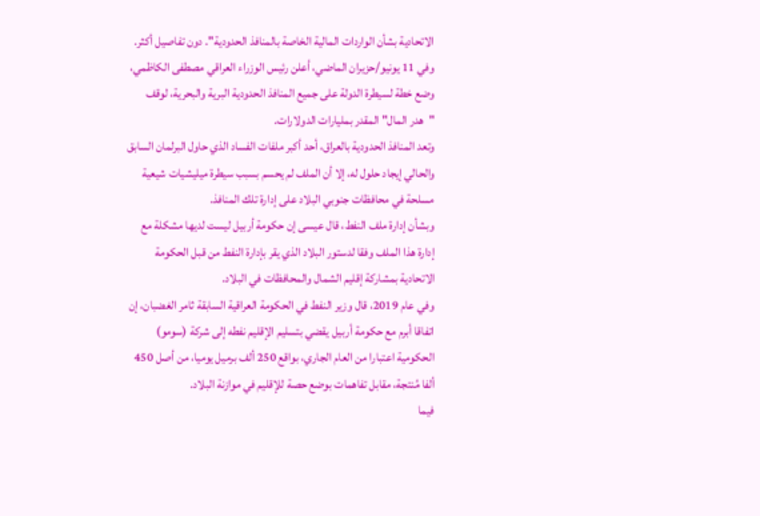الاتحادية بشأن الواردات المالية الخاصة بالمنافذ الحدودية". دون تفاصيل أكثر.
وفي 11 يونيو/حزيران الماضي، أعلن رئيس الوزراء العراقي مصطفى الكاظمي، وضع خطة لسيطرة الدولة على جميع المنافذ الحدودية البرية والبحرية، لوقف "هدر المال" المقدر بمليارات الدولارات.
وتعد المنافذ الحدودية بالعراق، أحد أكبر ملفات الفساد الذي حاول البرلمان السابق والحالي إيجاد حلول له، إلا أن الملف لم يحسم بسبب سيطرة ميليشيات شيعية مسلحة في محافظات جنوبي البلاد على إدارة تلك المنافذ.
وبشأن إدارة ملف النفط، قال عيسى إن حكومة أربيل ليست لديها مشكلة مع إدارة هذا الملف وفقا لدستور البلاد الذي يقر بإدارة النفط من قبل الحكومة الاتحادية بمشاركة إقليم الشمال والمحافظات في البلاد.
وفي عام 2019، قال وزير النفط في الحكومة العراقية السابقة ثامر الغضبان، إن اتفاقا أبرم مع حكومة أربيل يقضي بتسليم الإقليم نفطه إلى شركة (سومو) الحكومية اعتبارا من العام الجاري، بواقع 250 ألف برميل يوميا، من أصل 450 ألفا مُنتجة، مقابل تفاهمات بوضع حصة للإقليم في موازنة البلاد.
فيما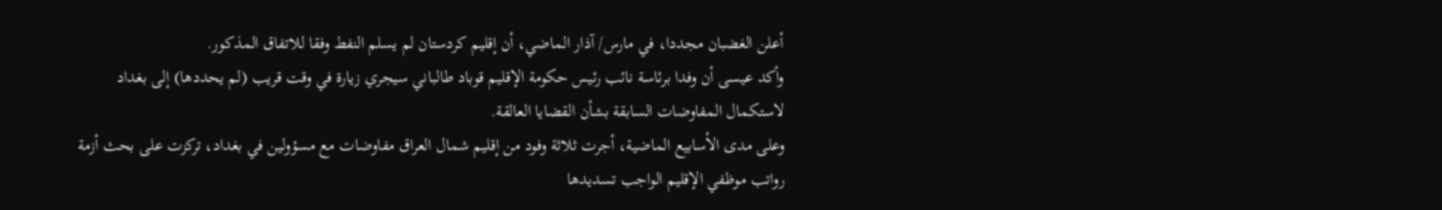أعلن الغضبان مجددا، في مارس/ آذار الماضي، أن إقليم كردستان لم يسلم النفط وفقا للاتفاق المذكور.
وأكد عيسى أن وفدا برئاسة نائب رئيس حكومة الإقليم قوباد طالباني سيجري زيارة في وقت قريب (لم يحددها) إلى بغداد لاستكمال المفاوضات السابقة بشأن القضايا العالقة.
وعلى مدى الأسابيع الماضية، أجرت ثلاثة وفود من إقليم شمال العراق مفاوضات مع مسؤولين في بغداد، تركزت على بحث أزمة رواتب موظفي الإقليم الواجب تسديدها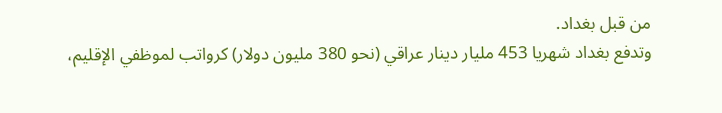من قبل بغداد.
وتدفع بغداد شهريا 453 مليار دينار عراقي (نحو 380 مليون دولار) كرواتب لموظفي الإقليم،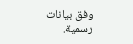وفق بيانات رسمية.